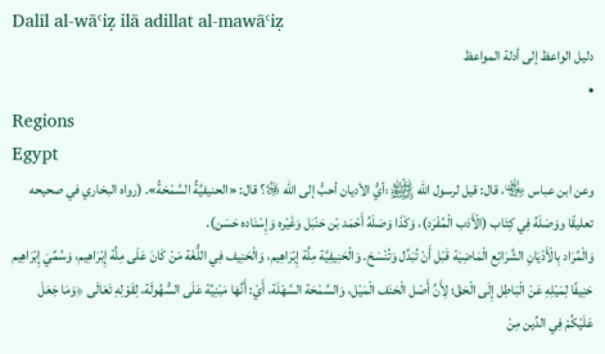Dalīl al-wāʿiẓ ilā adillat al-mawāʿiẓ
دليل الواعظ إلى أدلة المواعظ
•
Regions
Egypt
وعن ابن عباس ﵄، قال: قيل لرسول الله ﵌:أيُّ الأديان أحبُّ إلى الله ﷿؟ قال: «الحنيفيَّةُ السَّمْحَةُ». (رواه البخاري في صحيحه تعليقًا ووَصَلَهُ فِي كِتَاب (الْأَدَب الْمُفْرَد)، وَكَذَا وَصَلَهُ أَحْمَد بْن حَنْبَل وَغَيْره وَإِسْنَاده حَسَن).
وَالْمُرَاد بِالْأَدْيَانِ الشَّرَائِع الْمَاضِيَة قَبْل أَنْ تُبَدَّل وَتُنْسَخ. وَالْحَنِيفِيَّة مِلَّة إِبْرَاهِيم، وَالْحَنِيف فِي اللُّغَة مَنْ كَانَ عَلَى مِلَّة إِبْرَاهِيم، وَسُمِّيَ إِبْرَاهِيم حَنِيفًا لِمَيْلِهِ عَنْ الْبَاطِل إِلَى الْحَقّ؛ لِأَنَّ أَصْل الْحَنَف الْمَيْل، وَالسَّمْحَة السَّهْلَة، أَيْ: أَنَّهَا مَبْنِيَّة عَلَى السُّهُولَة، لِقَوْلِهِ تَعَالَى ﴿وَمَا جَعَلَ عَلَيْكُمْ فِي الدِّين مِنْ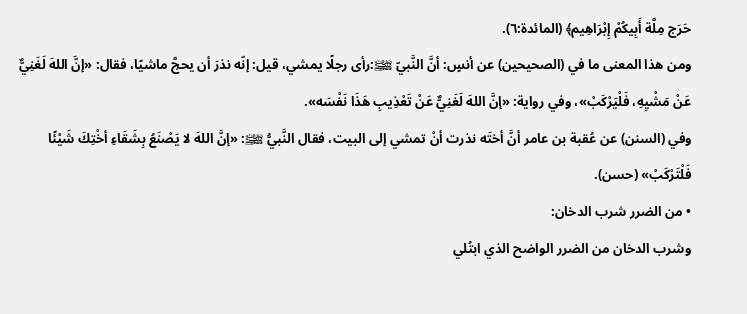حَرَج مِلَّة أَبِيكُمْ إِبْرَاهِيم﴾ (المائدة:٦).
ومن هذا المعنى ما في (الصحيحين) عن أنسٍ: أنَّ النَّبيّ ﵌:رأى رجلًا يمشي، قيل: إنّه نذرَ أن يحجَّ ماشيًا، فقال: «إنَّ اللهَ لَغَنِيٌّ عَنْ مَشْيِهِ، فَلْيَرْكَبْ»، وفي رواية: «إنَّ اللهَ لَغَنِيٌّ عَنْ تَعْذِيبِ هَذَا نَفْسَه».
وفي (السنن) عن عُقبة بن عامر أنَّ أختَه نذرت أنْ تمشي إلى البيت، فقال النَّبيُّ ﵌: «إنَّ اللهَ لا يَصْنَعُ بِشَقَاءِ أخْتِكَ شَيْئًا فَلْتَرْكَبْ» (حسن).
• من الضرر شرب الدخان:
وشرب الدخان من الضرر الواضح الذي ابتُلي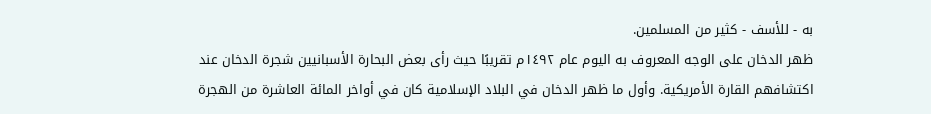به - للأسف - كثير من المسلمين.
ظهر الدخان على الوجه المعروف به اليوم عام ١٤٩٢م تقريبًا حيث رأى بعض البحارة الأسبانيين شجرة الدخان عند اكتشافهم القارة الأمريكية. وأول ما ظهر الدخان في البلاد الإسلامية كان في أواخر المائة العاشرة من الهجرة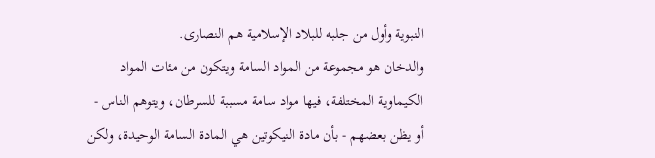النبوية وأول من جلبه للبلاد الإسلامية هم النصارى.
والدخان هو مجموعة من المواد السامة ويتكون من مئات المواد الكيماوية المختلفة، فيها مواد سامة مسببة للسرطان، ويتوهم الناس - أو يظن بعضهم - بأن مادة النيكوتين هي المادة السامة الوحيدة، ولكن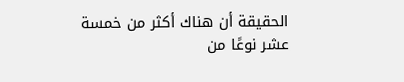الحقيقة أن هناك أكثر من خمسة عشر نوعًا من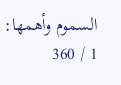السموم وأهمها:
1 / 360